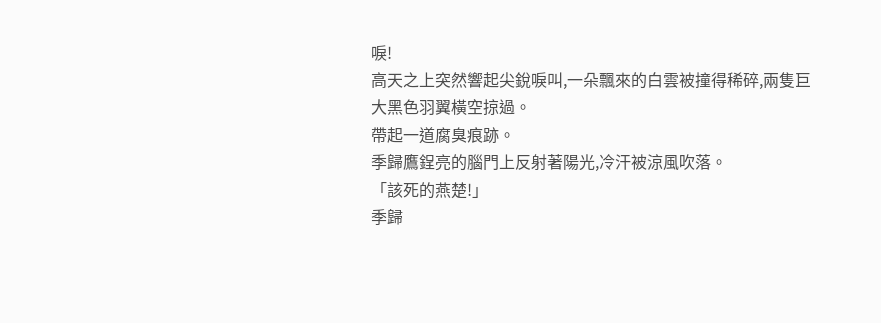唳!
高天之上突然響起尖銳唳叫,一朵飄來的白雲被撞得稀碎,兩隻巨大黑色羽翼橫空掠過。
帶起一道腐臭痕跡。
季歸鷹鋥亮的腦門上反射著陽光,冷汗被涼風吹落。
「該死的燕楚!」
季歸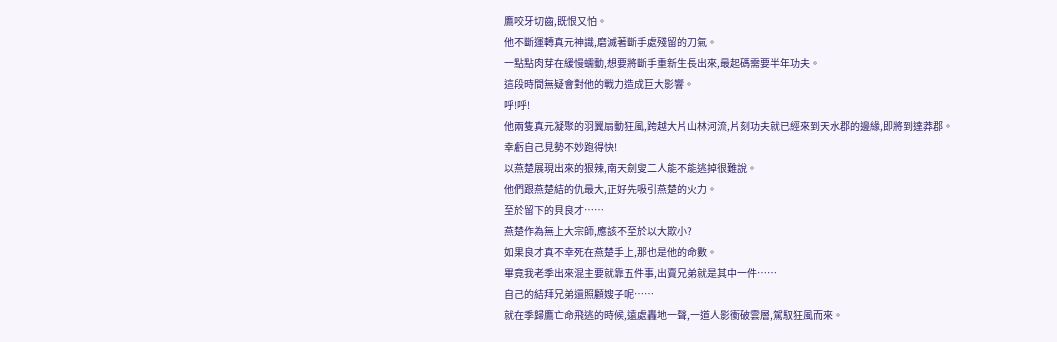鷹咬牙切齒,既恨又怕。
他不斷運轉真元神識,磨滅著斷手處殘留的刀氣。
一點點肉芽在緩慢蠕動,想要將斷手重新生長出來,最起碼需要半年功夫。
這段時間無疑會對他的戰力造成巨大影響。
呼!呼!
他兩隻真元凝聚的羽翼扇動狂風,跨越大片山林河流,片刻功夫就已經來到天水郡的邊緣,即將到達莽郡。
幸虧自己見勢不妙跑得快!
以燕楚展現出來的狠辣,南天劍叟二人能不能逃掉很難說。
他們跟燕楚結的仇最大,正好先吸引燕楚的火力。
至於留下的貝良才……
燕楚作為無上大宗師,應該不至於以大欺小?
如果良才真不幸死在燕楚手上,那也是他的命數。
畢竟我老季出來混主要就靠五件事,出賣兄弟就是其中一件……
自己的結拜兄弟還照顧嫂子呢……
就在季歸鷹亡命飛逃的時候,遠處轟地一聲,一道人影衝破雲層,駕馭狂風而來。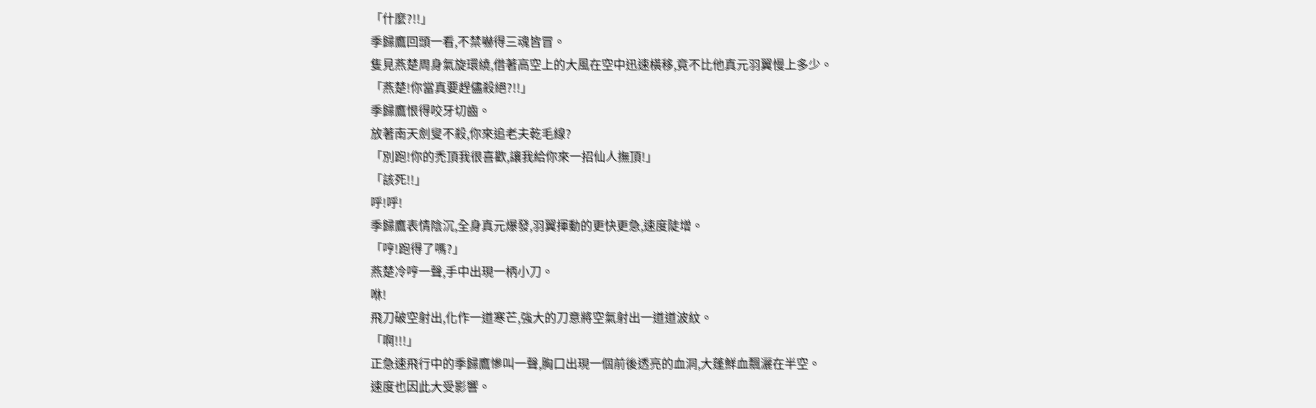「什麼?!!」
季歸鷹回頭一看,不禁嚇得三魂皆冒。
隻見燕楚周身氣旋環繞,借著高空上的大風在空中迅速橫移,竟不比他真元羽翼慢上多少。
「燕楚!你當真要趕儘殺絕?!!」
季歸鷹恨得咬牙切齒。
放著南天劍叟不殺,你來追老夫乾毛線?
「別跑!你的禿頂我很喜歡,讓我給你來一招仙人撫頂!」
「該死!!」
呼!呼!
季歸鷹表情陰沉,全身真元爆發,羽翼揮動的更快更急,速度陡增。
「哼!跑得了嗎?」
燕楚冷哼一聲,手中出現一柄小刀。
咻!
飛刀破空射出,化作一道寒芒,強大的刀意將空氣射出一道道波紋。
「啊!!!」
正急速飛行中的季歸鷹慘叫一聲,胸口出現一個前後透亮的血洞,大蓬鮮血飄灑在半空。
速度也因此大受影響。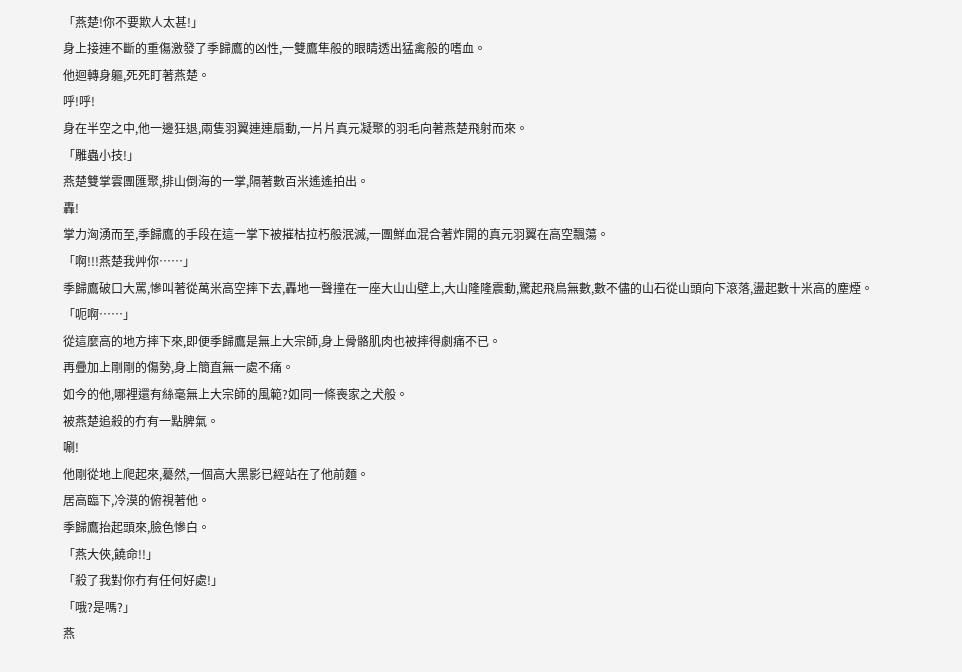「燕楚!你不要欺人太甚!」
身上接連不斷的重傷激發了季歸鷹的凶性,一雙鷹隼般的眼睛透出猛禽般的嗜血。
他迴轉身軀,死死盯著燕楚。
呼!呼!
身在半空之中,他一邊狂退,兩隻羽翼連連扇動,一片片真元凝聚的羽毛向著燕楚飛射而來。
「雕蟲小技!」
燕楚雙掌雲團匯聚,排山倒海的一掌,隔著數百米遙遙拍出。
轟!
掌力洶湧而至,季歸鷹的手段在這一掌下被摧枯拉朽般泯滅,一團鮮血混合著炸開的真元羽翼在高空飄蕩。
「啊!!!燕楚我艸你……」
季歸鷹破口大罵,慘叫著從萬米高空摔下去,轟地一聲撞在一座大山山壁上,大山隆隆震動,驚起飛鳥無數,數不儘的山石從山頭向下滾落,盪起數十米高的塵煙。
「呃啊……」
從這麼高的地方摔下來,即便季歸鷹是無上大宗師,身上骨骼肌肉也被摔得劇痛不已。
再疊加上剛剛的傷勢,身上簡直無一處不痛。
如今的他,哪裡還有絲毫無上大宗師的風範?如同一條喪家之犬般。
被燕楚追殺的冇有一點脾氣。
唰!
他剛從地上爬起來,驀然,一個高大黑影已經站在了他前麵。
居高臨下,冷漠的俯視著他。
季歸鷹抬起頭來,臉色慘白。
「燕大俠,饒命!!」
「殺了我對你冇有任何好處!」
「哦?是嗎?」
燕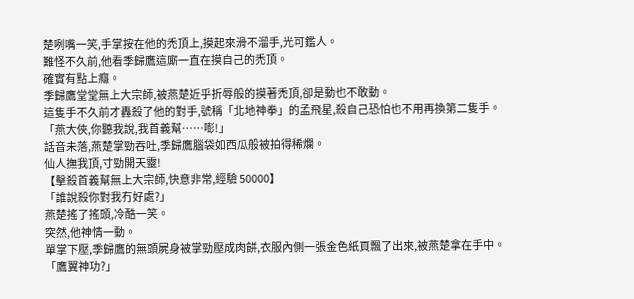楚咧嘴一笑,手掌按在他的禿頂上,摸起來滑不溜手,光可鑑人。
難怪不久前,他看季歸鷹這廝一直在摸自己的禿頂。
確實有點上癮。
季歸鷹堂堂無上大宗師,被燕楚近乎折辱般的摸著禿頂,卻是動也不敢動。
這隻手不久前才轟殺了他的對手,號稱「北地神拳」的孟飛星,殺自己恐怕也不用再換第二隻手。
「燕大俠,你聽我說,我首義幫……嘭!」
話音未落,燕楚掌勁吞吐,季歸鷹腦袋如西瓜般被拍得稀爛。
仙人撫我頂,寸勁開天靈!
【擊殺首義幫無上大宗師,快意非常,經驗 50000】
「誰說殺你對我冇好處?」
燕楚搖了搖頭,冷酷一笑。
突然,他神情一動。
單掌下壓,季歸鷹的無頭屍身被掌勁壓成肉餅,衣服內側一張金色紙頁飄了出來,被燕楚拿在手中。
「鷹翼神功?」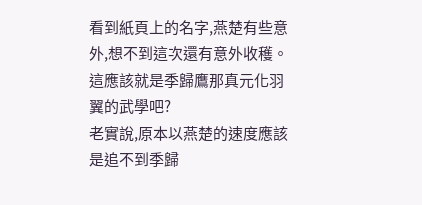看到紙頁上的名字,燕楚有些意外,想不到這次還有意外收穫。
這應該就是季歸鷹那真元化羽翼的武學吧?
老實說,原本以燕楚的速度應該是追不到季歸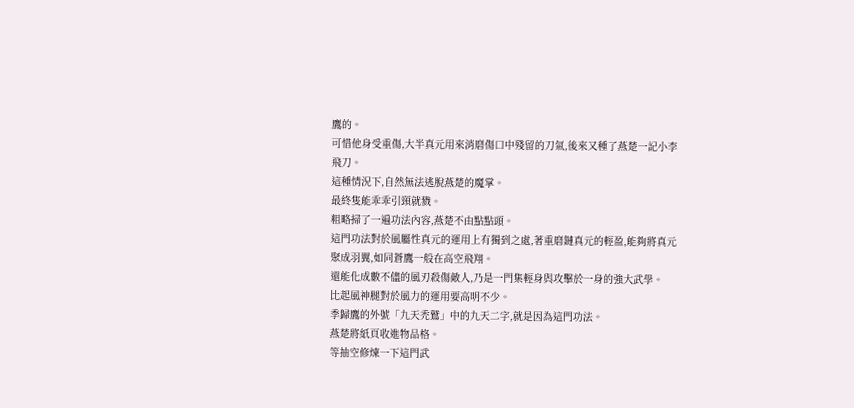鷹的。
可惜他身受重傷,大半真元用來消磨傷口中殘留的刀氣,後來又種了燕楚一記小李飛刀。
這種情況下,自然無法逃脫燕楚的魔掌。
最終隻能乖乖引頸就戮。
粗略掃了一遍功法內容,燕楚不由點點頭。
這門功法對於風屬性真元的運用上有獨到之處,著重磨鏈真元的輕盈,能夠將真元聚成羽翼,如同蒼鷹一般在高空飛翔。
還能化成數不儘的風刃殺傷敵人,乃是一門集輕身與攻擊於一身的強大武學。
比起風神腿對於風力的運用要高明不少。
季歸鷹的外號「九天禿鷲」中的九天二字,就是因為這門功法。
燕楚將紙頁收進物品格。
等抽空修煉一下這門武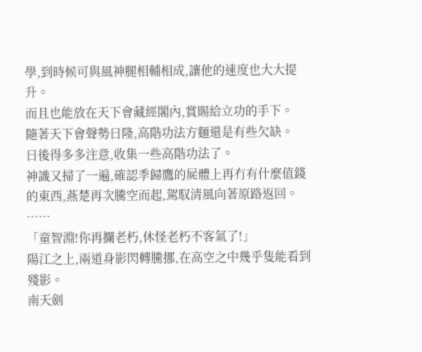學,到時候可與風神腿相輔相成,讓他的速度也大大提升。
而且也能放在天下會藏經閣內,賞賜給立功的手下。
隨著天下會聲勢日隆,高階功法方麵還是有些欠缺。
日後得多多注意,收集一些高階功法了。
神識又掃了一遍,確認季歸鷹的屍體上再冇有什麼值錢的東西,燕楚再次騰空而起,駕馭清風向著原路返回。
……
「童智淵!你再攔老朽,休怪老朽不客氣了!」
陽江之上,兩道身影閃轉騰挪,在高空之中幾乎隻能看到殘影。
南天劍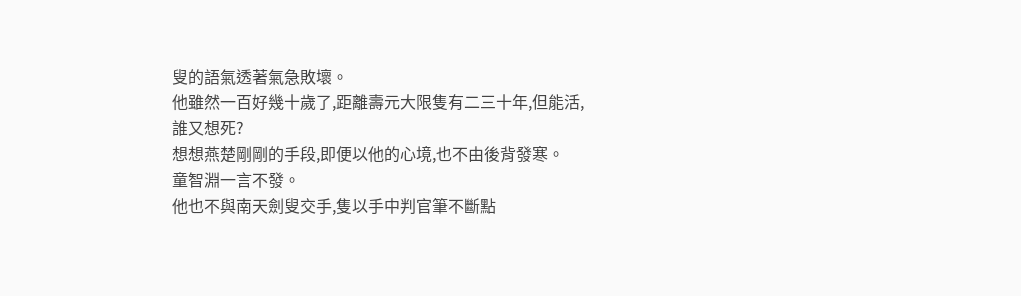叟的語氣透著氣急敗壞。
他雖然一百好幾十歲了,距離壽元大限隻有二三十年,但能活,誰又想死?
想想燕楚剛剛的手段,即便以他的心境,也不由後背發寒。
童智淵一言不發。
他也不與南天劍叟交手,隻以手中判官筆不斷點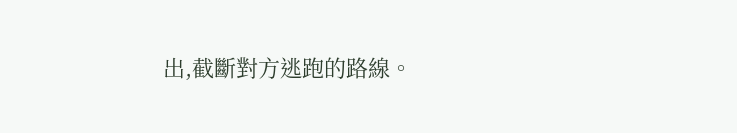出,截斷對方逃跑的路線。